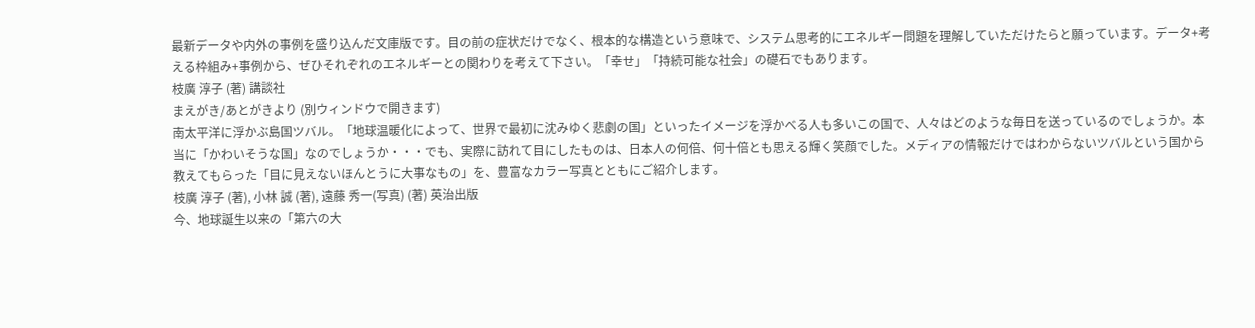最新データや内外の事例を盛り込んだ文庫版です。目の前の症状だけでなく、根本的な構造という意味で、システム思考的にエネルギー問題を理解していただけたらと願っています。データ+考える枠組み+事例から、ぜひそれぞれのエネルギーとの関わりを考えて下さい。「幸せ」「持続可能な社会」の礎石でもあります。
枝廣 淳子 (著) 講談社
まえがき/あとがきより (別ウィンドウで開きます)
南太平洋に浮かぶ島国ツバル。「地球温暖化によって、世界で最初に沈みゆく悲劇の国」といったイメージを浮かべる人も多いこの国で、人々はどのような毎日を送っているのでしょうか。本当に「かわいそうな国」なのでしょうか・・・でも、実際に訪れて目にしたものは、日本人の何倍、何十倍とも思える輝く笑顔でした。メディアの情報だけではわからないツバルという国から教えてもらった「目に見えないほんとうに大事なもの」を、豊富なカラー写真とともにご紹介します。
枝廣 淳子 (著), 小林 誠 (著), 遠藤 秀一(写真) (著) 英治出版
今、地球誕生以来の「第六の大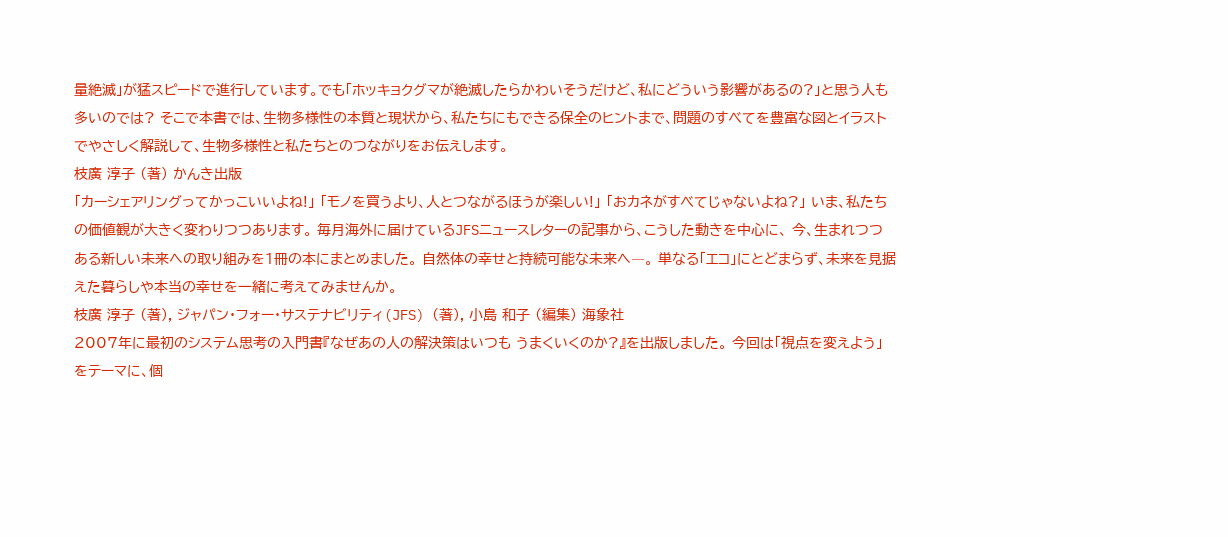量絶滅」が猛スピードで進行しています。でも「ホッキョクグマが絶滅したらかわいそうだけど、私にどういう影響があるの?」と思う人も多いのでは? そこで本書では、生物多様性の本質と現状から、私たちにもできる保全のヒントまで、問題のすべてを豊富な図とイラストでやさしく解説して、生物多様性と私たちとのつながりをお伝えします。
枝廣 淳子 (著) かんき出版
「カーシェアリングってかっこいいよね!」 「モノを買うより、人とつながるほうが楽しい!」 「おカネがすべてじゃないよね?」 いま、私たちの価値観が大きく変わりつつあります。 毎月海外に届けているJFSニュースレターの記事から、こうした動きを中心に、 今、生まれつつある新しい未来への取り組みを1冊の本にまとめました。 自然体の幸せと持続可能な未来へ―。 単なる「エコ」にとどまらず、未来を見据えた暮らしや本当の幸せを一緒に考えてみませんか。
枝廣 淳子 (著), ジャパン・フォー・サステナビリティ(JFS) (著), 小島 和子 (編集) 海象社
2007年に最初のシステム思考の入門書『なぜあの人の解決策はいつも うまくいくのか?』を出版しました。 今回は「視点を変えよう」をテーマに、個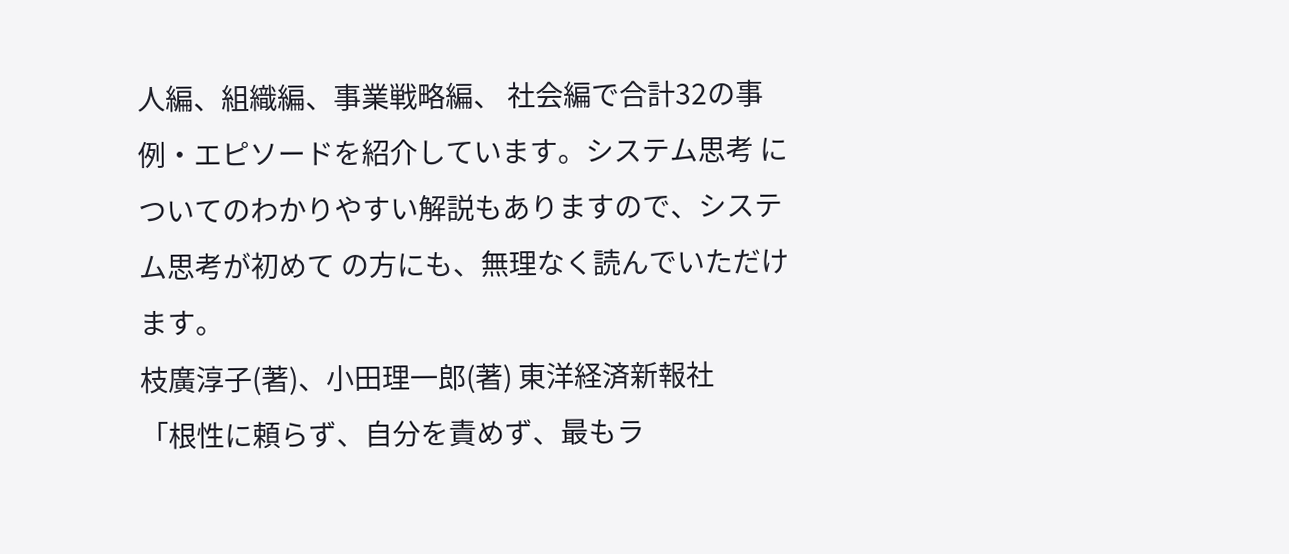人編、組織編、事業戦略編、 社会編で合計32の事例・エピソードを紹介しています。システム思考 についてのわかりやすい解説もありますので、システム思考が初めて の方にも、無理なく読んでいただけます。
枝廣淳子(著)、小田理一郎(著) 東洋経済新報社
「根性に頼らず、自分を責めず、最もラ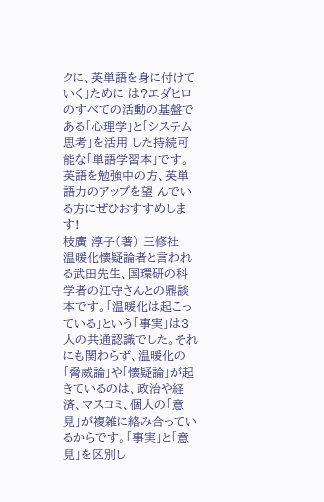クに、英単語を身に付けていく」ために は?エダヒロのすべての活動の基盤である「心理学」と「システム思考」を活用 した持続可能な「単語学習本」です。英語を勉強中の方、英単語力のアップを望 んでいる方にぜひおすすめします!
枝廣 淳子(著) 三修社
温暖化懐疑論者と言われる武田先生、国環研の科学者の江守さんとの鼎談本です。「温暖化は起こっている」という「事実」は3人の共通認識でした。それにも関わらず、温暖化の「脅威論」や「懐疑論」が起きているのは、政治や経済、マスコミ、個人の「意見」が複雑に絡み合っているからです。「事実」と「意見」を区別し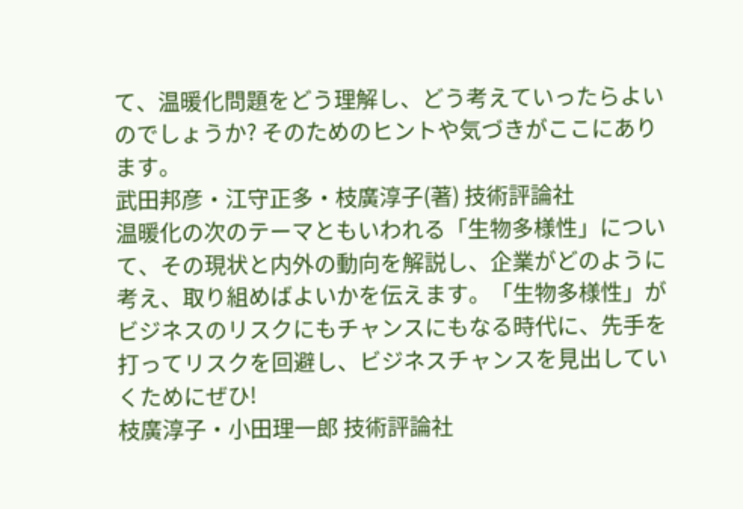て、温暖化問題をどう理解し、どう考えていったらよいのでしょうか? そのためのヒントや気づきがここにあります。
武田邦彦・江守正多・枝廣淳子(著) 技術評論社
温暖化の次のテーマともいわれる「生物多様性」について、その現状と内外の動向を解説し、企業がどのように考え、取り組めばよいかを伝えます。「生物多様性」がビジネスのリスクにもチャンスにもなる時代に、先手を打ってリスクを回避し、ビジネスチャンスを見出していくためにぜひ!
枝廣淳子・小田理一郎 技術評論社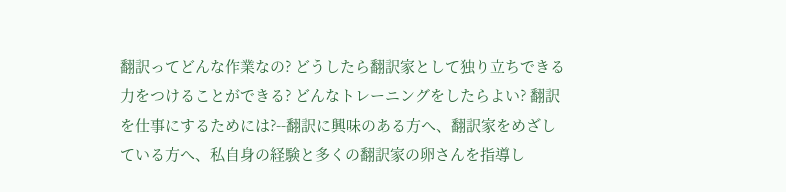翻訳ってどんな作業なの? どうしたら翻訳家として独り立ちできる力をつけることができる? どんなトレーニングをしたらよい? 翻訳を仕事にするためには?--翻訳に興味のある方へ、翻訳家をめざしている方へ、私自身の経験と多くの翻訳家の卵さんを指導し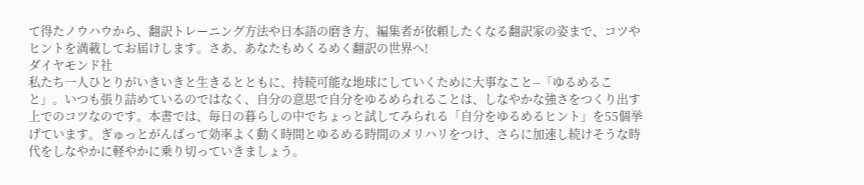て得たノウハウから、翻訳トレーニング方法や日本語の磨き方、編集者が依頼したくなる翻訳家の姿まで、コツやヒントを満載してお届けします。さあ、あなたもめくるめく翻訳の世界へ!
ダイヤモンド社
私たち一人ひとりがいきいきと生きるとともに、持続可能な地球にしていくために大事なこと--「ゆるめること」。いつも張り詰めているのではなく、自分の意思で自分をゆるめられることは、しなやかな強さをつくり出す上でのコツなのです。本書では、毎日の暮らしの中でちょっと試してみられる「自分をゆるめるヒント」を55個挙げています。ぎゅっとがんばって効率よく動く時間とゆるめる時間のメリハリをつけ、さらに加速し続けそうな時代をしなやかに軽やかに乗り切っていきましょう。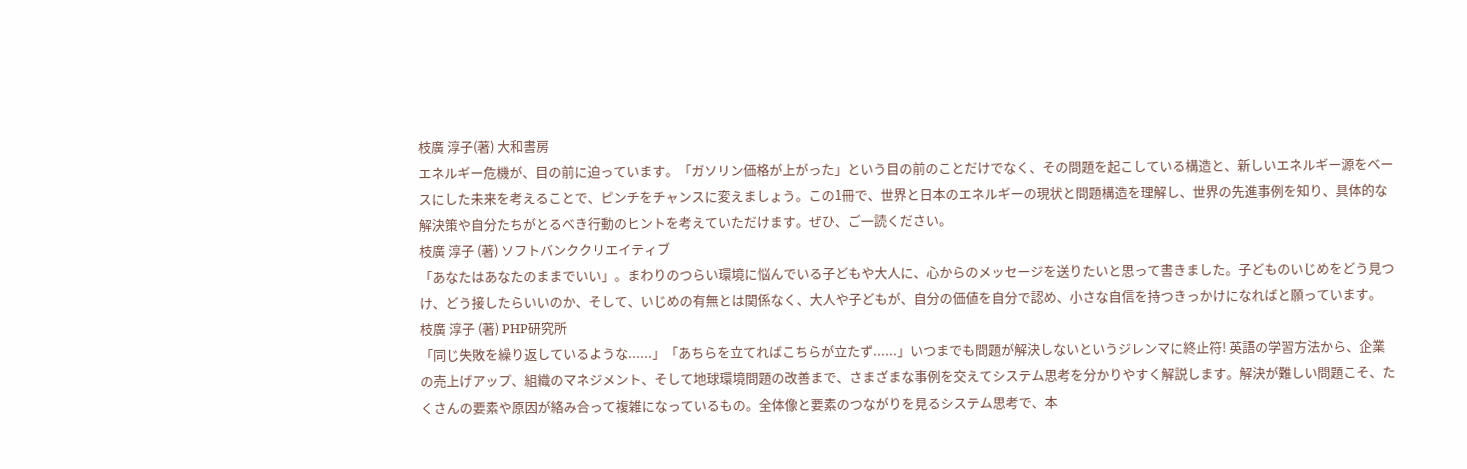枝廣 淳子(著) 大和書房
エネルギー危機が、目の前に迫っています。「ガソリン価格が上がった」という目の前のことだけでなく、その問題を起こしている構造と、新しいエネルギー源をベースにした未来を考えることで、ピンチをチャンスに変えましょう。この1冊で、世界と日本のエネルギーの現状と問題構造を理解し、世界の先進事例を知り、具体的な解決策や自分たちがとるべき行動のヒントを考えていただけます。ぜひ、ご一読ください。
枝廣 淳子 (著) ソフトバンククリエイティブ
「あなたはあなたのままでいい」。まわりのつらい環境に悩んでいる子どもや大人に、心からのメッセージを送りたいと思って書きました。子どものいじめをどう見つけ、どう接したらいいのか、そして、いじめの有無とは関係なく、大人や子どもが、自分の価値を自分で認め、小さな自信を持つきっかけになればと願っています。
枝廣 淳子 (著) PHP研究所
「同じ失敗を繰り返しているような......」「あちらを立てればこちらが立たず......」いつまでも問題が解決しないというジレンマに終止符! 英語の学習方法から、企業の売上げアップ、組織のマネジメント、そして地球環境問題の改善まで、さまざまな事例を交えてシステム思考を分かりやすく解説します。解決が難しい問題こそ、たくさんの要素や原因が絡み合って複雑になっているもの。全体像と要素のつながりを見るシステム思考で、本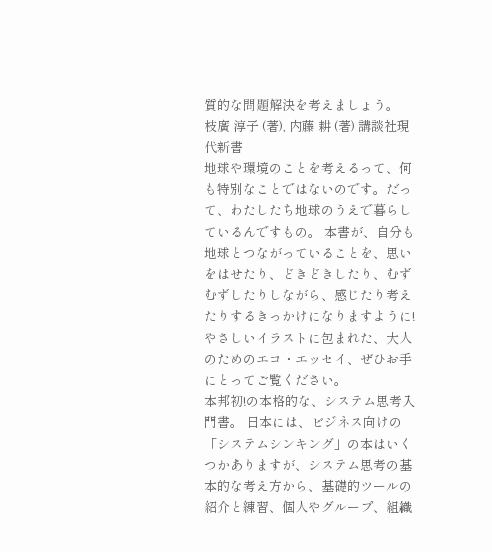質的な問題解決を考えましょう。
枝廣 淳子 (著), 内藤 耕 (著) 講談社現代新書
地球や環境のことを考えるって、何も特別なことではないのです。だって、わたしたち地球のうえで暮らしているんですもの。 本書が、自分も地球とつながっていることを、思いをはせたり、どきどきしたり、むずむずしたりしながら、感じたり考えたりするきっかけになりますように! やさしいイラストに包まれた、大人のためのエコ・エッセイ、ぜひお手にとってご覧ください。
本邦初!の本格的な、システム思考入門書。 日本には、ビジネス向けの「システムシンキング」の本はいくつかありますが、システム思考の基本的な考え方から、基礎的ツールの紹介と練習、個人やグループ、組織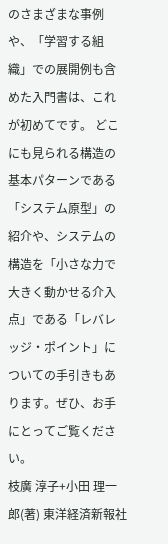のさまざまな事例や、「学習する組織」での展開例も含めた入門書は、これが初めてです。 どこにも見られる構造の基本パターンである「システム原型」の紹介や、システムの構造を「小さな力で大きく動かせる介入点」である「レバレッジ・ポイント」についての手引きもあります。ぜひ、お手にとってご覧ください。
枝廣 淳子+小田 理一郎(著) 東洋経済新報社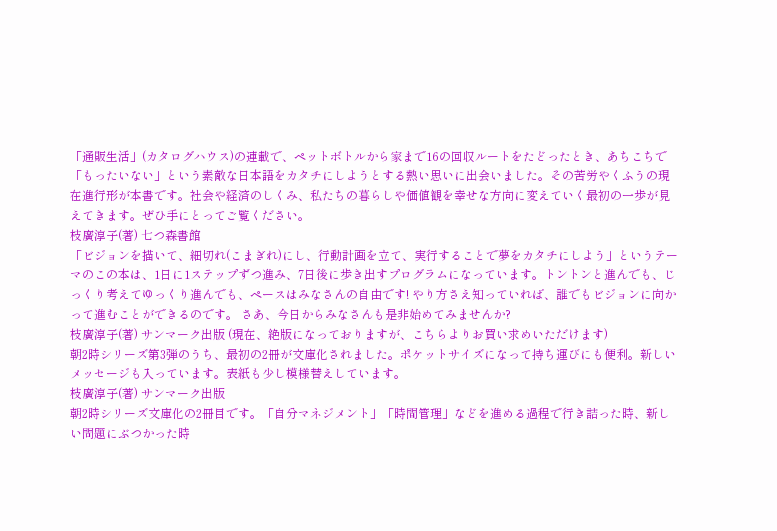「通販生活」(カタログハウス)の連載で、ペットボトルから家まで16の回収ルートをたどったとき、あちこちで「もったいない」という素敵な日本語をカタチにしようとする熱い思いに出会いました。その苦労やくふうの現在進行形が本書です。社会や経済のしくみ、私たちの暮らしや価値観を幸せな方向に変えていく最初の一歩が見えてきます。ぜひ手にとってご覧ください。
枝廣淳子(著) 七つ森書館
「ビジョンを描いて、細切れ(こまぎれ)にし、行動計画を立て、実行することで夢をカタチにしよう」というテーマのこの本は、1日に1ステップずつ進み、7日後に歩き出すプログラムになっています。トントンと進んでも、じっくり考えてゆっくり進んでも、ペースはみなさんの自由です! やり方さえ知っていれば、誰でもビジョンに向かって進むことができるのです。 さあ、今日からみなさんも是非始めてみませんか?
枝廣淳子(著) サンマーク出版 (現在、絶版になっておりますが、こちらよりお買い求めいただけます)
朝2時シリーズ第3弾のうち、最初の2冊が文庫化されました。ポケットサイズになって持ち運びにも便利。新しいメッセージも入っています。表紙も少し模様替えしています。
枝廣淳子(著) サンマーク出版
朝2時シリーズ文庫化の2冊目です。「自分マネジメント」「時間管理」などを進める過程で行き詰った時、新しい問題にぶつかった時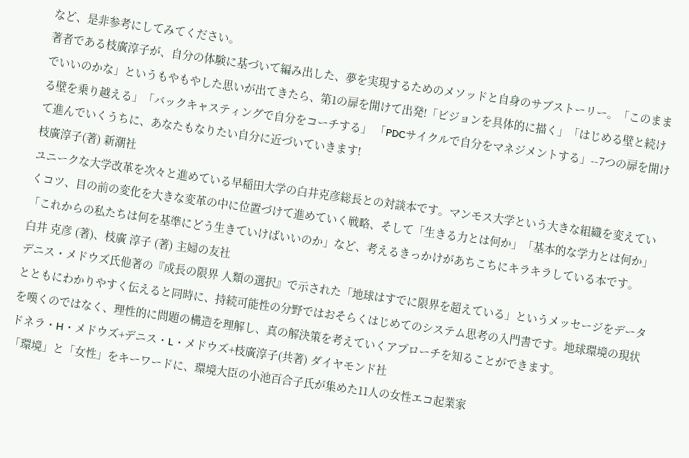など、是非参考にしてみてください。
著者である枝廣淳子が、自分の体験に基づいて編み出した、夢を実現するためのメソッドと自身のサブストーリー。「このままでいいのかな」というもやもやした思いが出てきたら、第1の扉を開けて出発!「ビジョンを具体的に描く」「はじめる壁と続ける壁を乗り越える」「バックキャスティングで自分をコーチする」 「PDCサイクルで自分をマネジメントする」--7つの扉を開けて進んでいくうちに、あなたもなりたい自分に近づいていきます!
枝廣淳子(著) 新潮社
ユニークな大学改革を次々と進めている早稲田大学の白井克彦総長との対談本です。マンモス大学という大きな組織を変えていくコツ、目の前の変化を大きな変革の中に位置づけて進めていく戦略、そして「生きる力とは何か」「基本的な学力とは何か」「これからの私たちは何を基準にどう生きていけばいいのか」など、考えるきっかけがあちこちにキラキラしている本です。
白井 克彦 (著)、枝廣 淳子 (著) 主婦の友社
デニス・メドウズ氏他著の『成長の限界 人類の選択』で示された「地球はすでに限界を超えている」というメッセージをデータとともにわかりやすく伝えると同時に、持続可能性の分野ではおそらくはじめてのシステム思考の入門書です。地球環境の現状を嘆くのではなく、理性的に問題の構造を理解し、真の解決策を考えていくアプローチを知ることができます。
ドネラ・H・メドウズ+デニス・L・メドウズ+枝廣淳子(共著) ダイヤモンド社
「環境」と「女性」をキーワードに、環境大臣の小池百合子氏が集めた11人の女性エコ起業家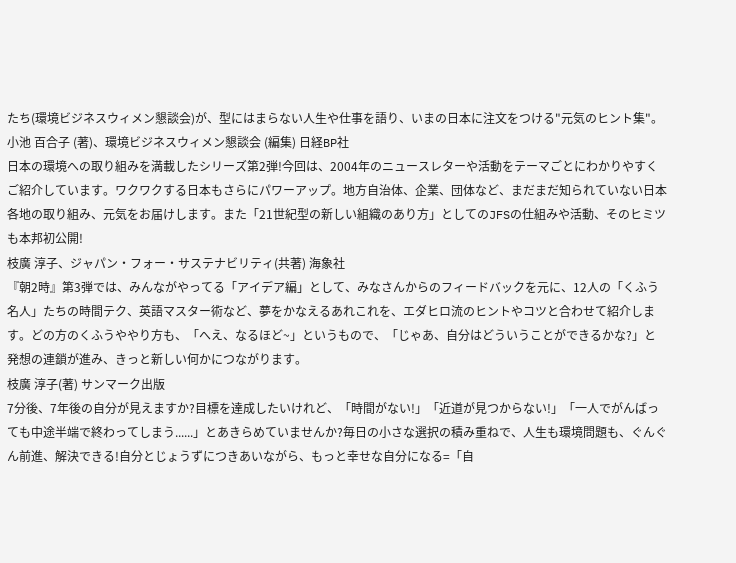たち(環境ビジネスウィメン懇談会)が、型にはまらない人生や仕事を語り、いまの日本に注文をつける"元気のヒント集"。
小池 百合子 (著)、環境ビジネスウィメン懇談会 (編集) 日経BP社
日本の環境への取り組みを満載したシリーズ第2弾!今回は、2004年のニュースレターや活動をテーマごとにわかりやすくご紹介しています。ワクワクする日本もさらにパワーアップ。地方自治体、企業、団体など、まだまだ知られていない日本各地の取り組み、元気をお届けします。また「21世紀型の新しい組織のあり方」としてのJFSの仕組みや活動、そのヒミツも本邦初公開!
枝廣 淳子、ジャパン・フォー・サステナビリティ(共著) 海象社
『朝2時』第3弾では、みんながやってる「アイデア編」として、みなさんからのフィードバックを元に、12人の「くふう名人」たちの時間テク、英語マスター術など、夢をかなえるあれこれを、エダヒロ流のヒントやコツと合わせて紹介します。どの方のくふうややり方も、「へえ、なるほど~」というもので、「じゃあ、自分はどういうことができるかな?」と発想の連鎖が進み、きっと新しい何かにつながります。
枝廣 淳子(著) サンマーク出版
7分後、7年後の自分が見えますか?目標を達成したいけれど、「時間がない!」「近道が見つからない!」「一人でがんばっても中途半端で終わってしまう......」とあきらめていませんか?毎日の小さな選択の積み重ねで、人生も環境問題も、ぐんぐん前進、解決できる!自分とじょうずにつきあいながら、もっと幸せな自分になる=「自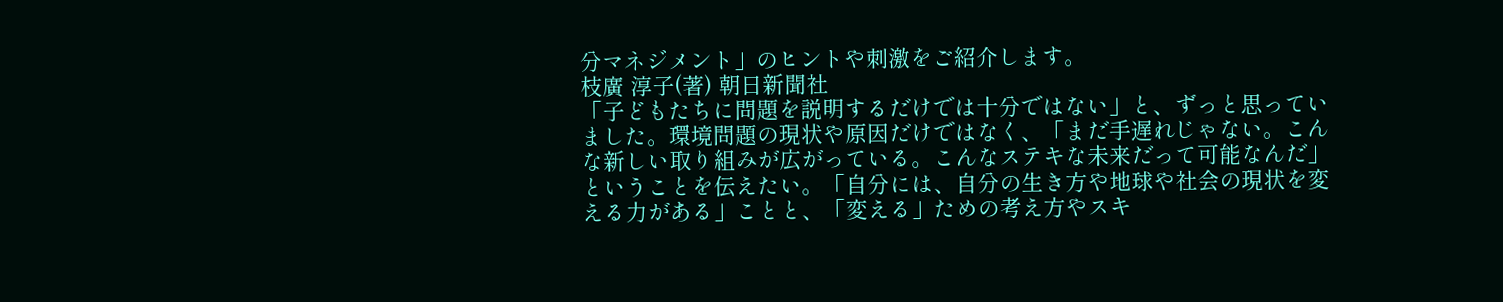分マネジメント」のヒントや刺激をご紹介します。
枝廣 淳子(著) 朝日新聞社
「子どもたちに問題を説明するだけでは十分ではない」と、ずっと思っていました。環境問題の現状や原因だけではなく、「まだ手遅れじゃない。こんな新しい取り組みが広がっている。こんなステキな未来だって可能なんだ」ということを伝えたい。「自分には、自分の生き方や地球や社会の現状を変える力がある」ことと、「変える」ための考え方やスキ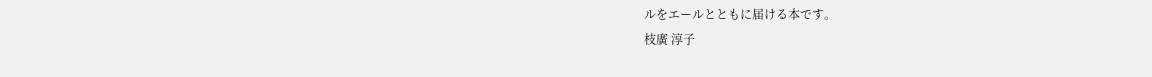ルをエールとともに届ける本です。
枝廣 淳子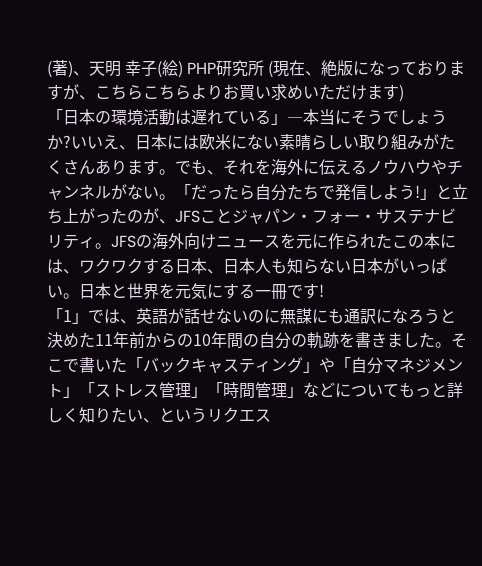(著)、天明 幸子(絵) PHP研究所 (現在、絶版になっておりますが、こちらこちらよりお買い求めいただけます)
「日本の環境活動は遅れている」―本当にそうでしょうか?いいえ、日本には欧米にない素晴らしい取り組みがたくさんあります。でも、それを海外に伝えるノウハウやチャンネルがない。「だったら自分たちで発信しよう!」と立ち上がったのが、JFSことジャパン・フォー・サステナビリティ。JFSの海外向けニュースを元に作られたこの本には、ワクワクする日本、日本人も知らない日本がいっぱい。日本と世界を元気にする一冊です!
「1」では、英語が話せないのに無謀にも通訳になろうと決めた11年前からの10年間の自分の軌跡を書きました。そこで書いた「バックキャスティング」や「自分マネジメント」「ストレス管理」「時間管理」などについてもっと詳しく知りたい、というリクエス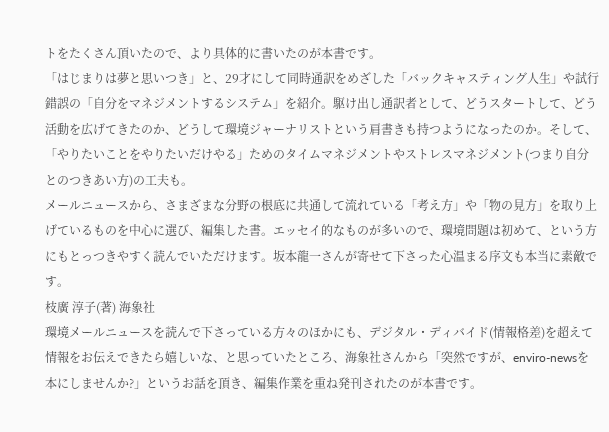トをたくさん頂いたので、より具体的に書いたのが本書です。
「はじまりは夢と思いつき」と、29才にして同時通訳をめざした「バックキャスティング人生」や試行錯誤の「自分をマネジメントするシステム」を紹介。駆け出し通訳者として、どうスタートして、どう活動を広げてきたのか、どうして環境ジャーナリストという肩書きも持つようになったのか。そして、「やりたいことをやりたいだけやる」ためのタイムマネジメントやストレスマネジメント(つまり自分とのつきあい方)の工夫も。
メールニュースから、さまざまな分野の根底に共通して流れている「考え方」や「物の見方」を取り上げているものを中心に選び、編集した書。エッセイ的なものが多いので、環境問題は初めて、という方にもとっつきやすく読んでいただけます。坂本龍一さんが寄せて下さった心温まる序文も本当に素敵です。
枝廣 淳子(著) 海象社
環境メールニュースを読んで下さっている方々のほかにも、デジタル・ディバイド(情報格差)を超えて情報をお伝えできたら嬉しいな、と思っていたところ、海象社さんから「突然ですが、enviro-newsを本にしませんか?」というお話を頂き、編集作業を重ね発刊されたのが本書です。